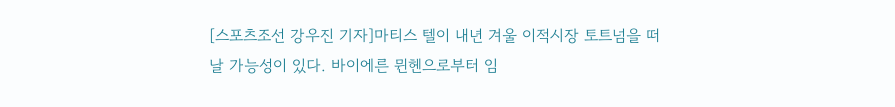[스포츠조선 강우진 기자]마티스 텔이 내년 겨울 이적시장 토트넘을 떠날 가능성이 있다. 바이에른 뮌헨으로부터 임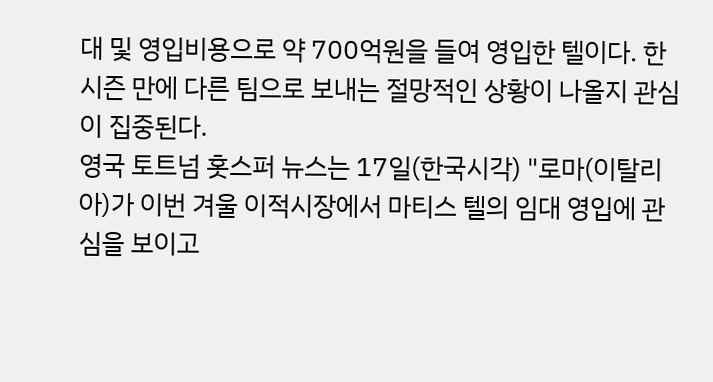대 및 영입비용으로 약 700억원을 들여 영입한 텔이다. 한 시즌 만에 다른 팀으로 보내는 절망적인 상황이 나올지 관심이 집중된다.
영국 토트넘 홋스퍼 뉴스는 17일(한국시각) "로마(이탈리아)가 이번 겨울 이적시장에서 마티스 텔의 임대 영입에 관심을 보이고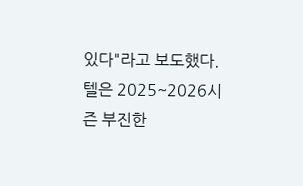있다"라고 보도했다.
텔은 2025~2026시즌 부진한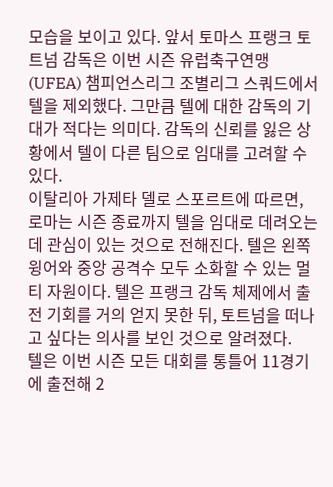모습을 보이고 있다. 앞서 토마스 프랭크 토트넘 감독은 이번 시즌 유럽축구연맹(UFEA) 챔피언스리그 조별리그 스쿼드에서 텔을 제외했다. 그만큼 텔에 대한 감독의 기대가 적다는 의미다. 감독의 신뢰를 잃은 상황에서 텔이 다른 팀으로 임대를 고려할 수 있다.
이탈리아 가제타 델로 스포르트에 따르면, 로마는 시즌 종료까지 텔을 임대로 데려오는 데 관심이 있는 것으로 전해진다. 텔은 왼쪽 윙어와 중앙 공격수 모두 소화할 수 있는 멀티 자원이다. 텔은 프랭크 감독 체제에서 출전 기회를 거의 얻지 못한 뒤, 토트넘을 떠나고 싶다는 의사를 보인 것으로 알려졌다.
텔은 이번 시즌 모든 대회를 통틀어 11경기에 출전해 2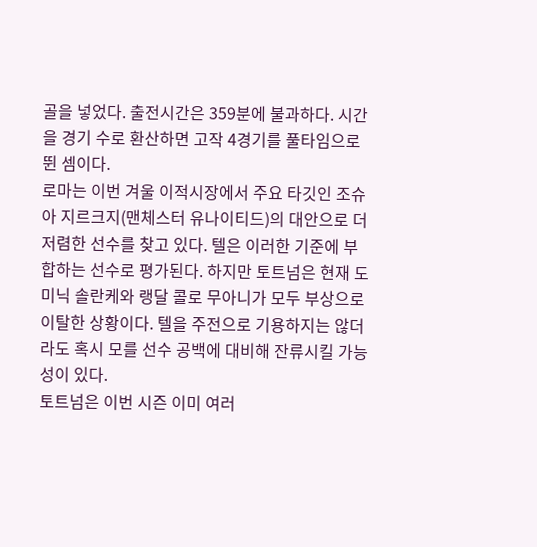골을 넣었다. 출전시간은 359분에 불과하다. 시간을 경기 수로 환산하면 고작 4경기를 풀타임으로 뛴 셈이다.
로마는 이번 겨울 이적시장에서 주요 타깃인 조슈아 지르크지(맨체스터 유나이티드)의 대안으로 더 저렴한 선수를 찾고 있다. 텔은 이러한 기준에 부합하는 선수로 평가된다. 하지만 토트넘은 현재 도미닉 솔란케와 랭달 콜로 무아니가 모두 부상으로 이탈한 상황이다. 텔을 주전으로 기용하지는 않더라도 혹시 모를 선수 공백에 대비해 잔류시킬 가능성이 있다.
토트넘은 이번 시즌 이미 여러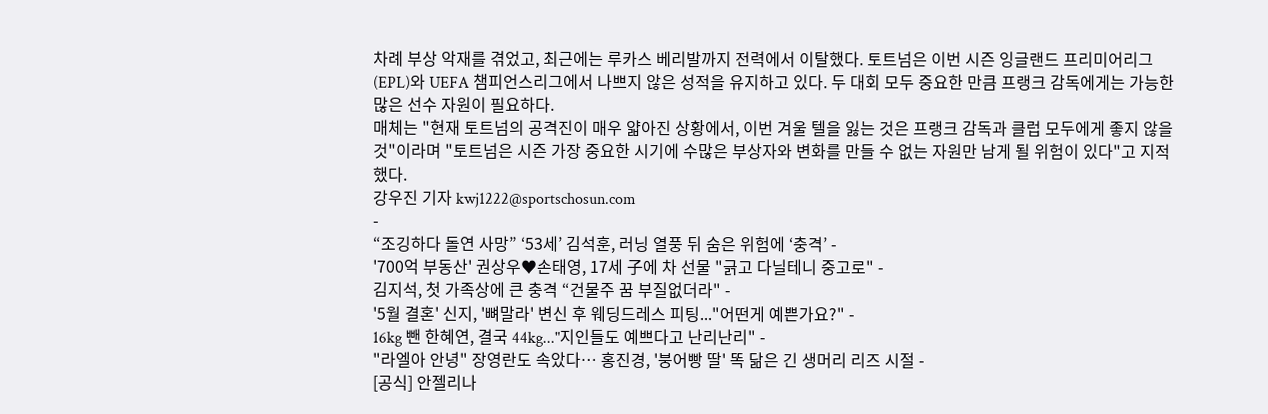차례 부상 악재를 겪었고, 최근에는 루카스 베리발까지 전력에서 이탈했다. 토트넘은 이번 시즌 잉글랜드 프리미어리그(EPL)와 UEFA 챔피언스리그에서 나쁘지 않은 성적을 유지하고 있다. 두 대회 모두 중요한 만큼 프랭크 감독에게는 가능한 많은 선수 자원이 필요하다.
매체는 "현재 토트넘의 공격진이 매우 얇아진 상황에서, 이번 겨울 텔을 잃는 것은 프랭크 감독과 클럽 모두에게 좋지 않을 것"이라며 "토트넘은 시즌 가장 중요한 시기에 수많은 부상자와 변화를 만들 수 없는 자원만 남게 될 위험이 있다"고 지적했다.
강우진 기자 kwj1222@sportschosun.com
-
“조깅하다 돌연 사망” ‘53세’ 김석훈, 러닝 열풍 뒤 숨은 위험에 ‘충격’ -
'700억 부동산' 권상우♥손태영, 17세 子에 차 선물 "긁고 다닐테니 중고로" -
김지석, 첫 가족상에 큰 충격 “건물주 꿈 부질없더라" -
'5월 결혼' 신지, '뼈말라' 변신 후 웨딩드레스 피팅..."어떤게 예쁜가요?" -
16kg 뺀 한혜연, 결국 44kg..."지인들도 예쁘다고 난리난리" -
"라엘아 안녕" 장영란도 속았다… 홍진경, '붕어빵 딸' 똑 닮은 긴 생머리 리즈 시절 -
[공식] 안젤리나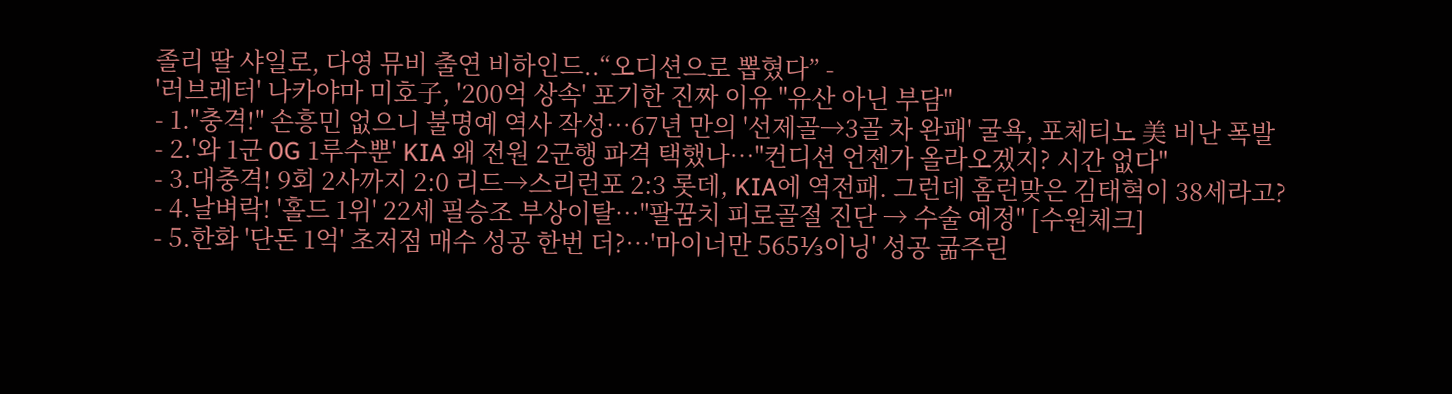졸리 딸 샤일로, 다영 뮤비 출연 비하인드..“오디션으로 뽑혔다” -
'러브레터' 나카야마 미호子, '200억 상속' 포기한 진짜 이유 "유산 아닌 부담"
- 1."충격!" 손흥민 없으니 불명예 역사 작성…67년 만의 '선제골→3골 차 완패' 굴욕, 포체티노 美 비난 폭발
- 2.'와 1군 0G 1루수뿐' KIA 왜 전원 2군행 파격 택했나…"컨디션 언젠가 올라오겠지? 시간 없다"
- 3.대충격! 9회 2사까지 2:0 리드→스리런포 2:3 롯데, KIA에 역전패. 그런데 홈런맞은 김태혁이 38세라고?
- 4.날벼락! '홀드 1위' 22세 필승조 부상이탈…"팔꿈치 피로골절 진단 → 수술 예정" [수원체크]
- 5.한화 '단돈 1억' 초저점 매수 성공 한번 더?…'마이너만 565⅓이닝' 성공 굶주린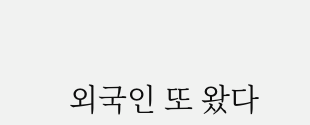외국인 또 왔다